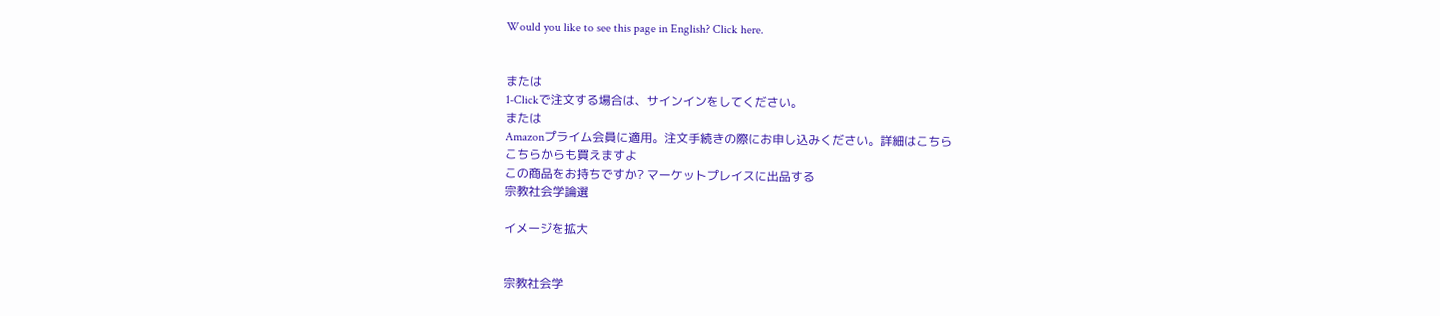Would you like to see this page in English? Click here.


または
1-Clickで注文する場合は、サインインをしてください。
または
Amazonプライム会員に適用。注文手続きの際にお申し込みください。詳細はこちら
こちらからも買えますよ
この商品をお持ちですか? マーケットプレイスに出品する
宗教社会学論選

イメージを拡大


宗教社会学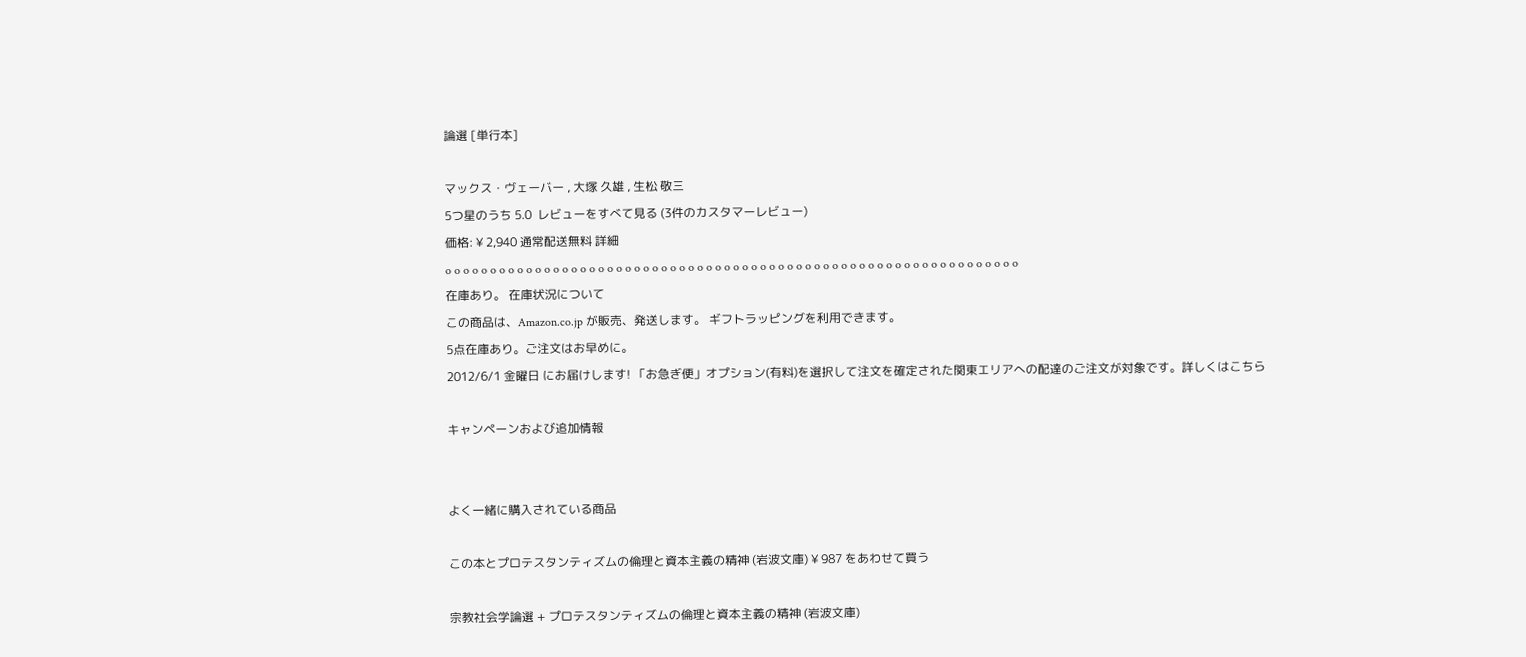論選 [単行本]

マックス・ヴェーバー , 大塚 久雄 , 生松 敬三
5つ星のうち 5.0  レビューをすべて見る (3件のカスタマーレビュー)
価格: ¥ 2,940 通常配送無料 詳細
o o o o o o o o o o o o o o o o o o o o o o o o o o o o o o o o o o o o o o o o o o o o o o o o o o o o o o o o o o o o o o o o
在庫あり。 在庫状況について
この商品は、Amazon.co.jp が販売、発送します。 ギフトラッピングを利用できます。
5点在庫あり。ご注文はお早めに。
2012/6/1 金曜日 にお届けします! 「お急ぎ便」オプション(有料)を選択して注文を確定された関東エリアへの配達のご注文が対象です。詳しくはこちら

キャンペーンおよび追加情報


よく一緒に購入されている商品

この本とプロテスタンティズムの倫理と資本主義の精神 (岩波文庫) ¥ 987 をあわせて買う

宗教社会学論選 + プロテスタンティズムの倫理と資本主義の精神 (岩波文庫)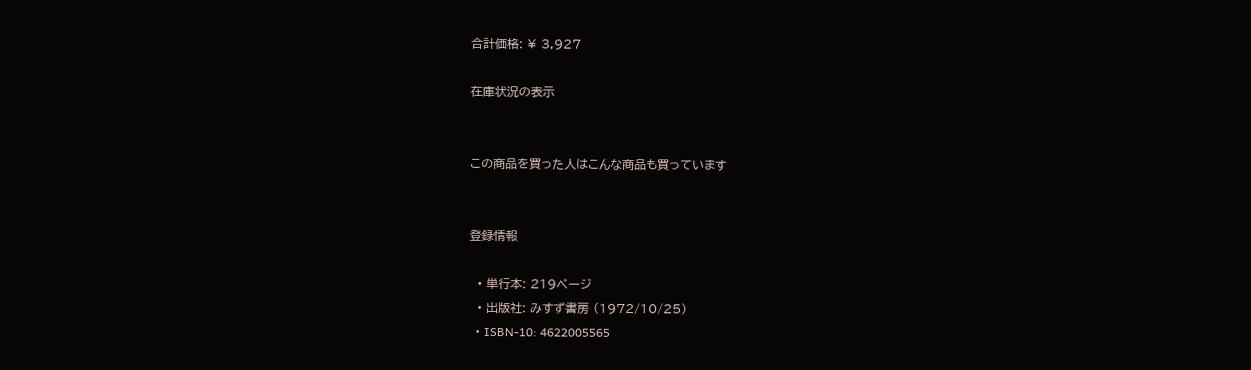合計価格: ¥ 3,927

在庫状況の表示


この商品を買った人はこんな商品も買っています


登録情報

  • 単行本: 219ページ
  • 出版社: みすず書房 (1972/10/25)
  • ISBN-10: 4622005565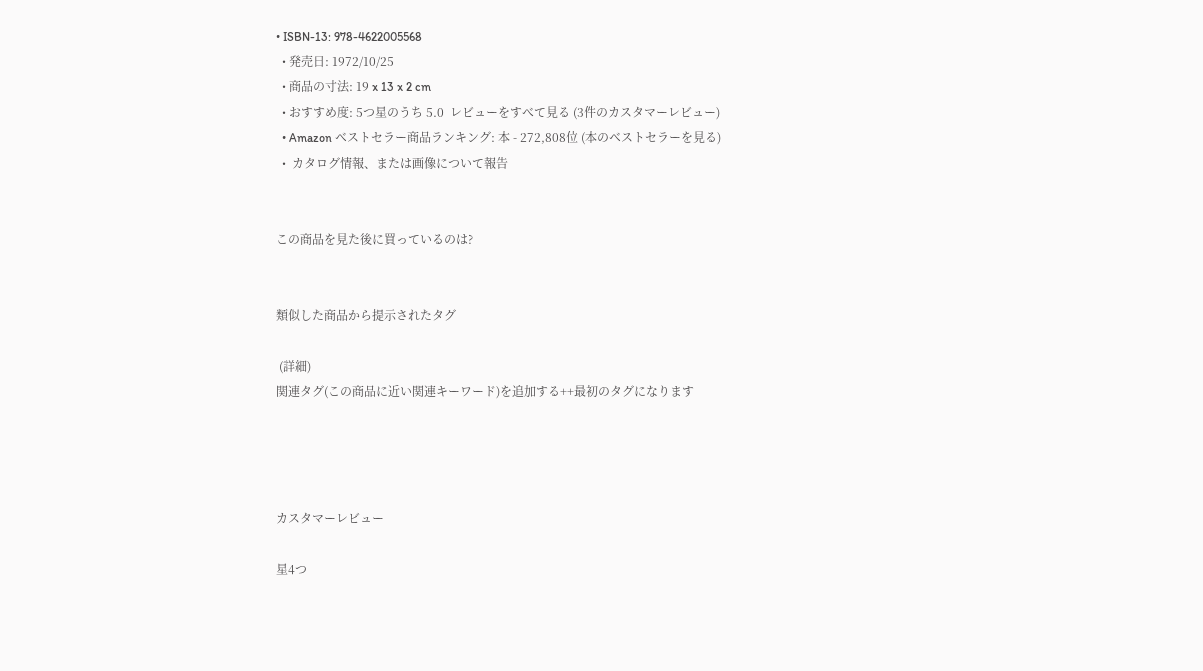• ISBN-13: 978-4622005568
  • 発売日: 1972/10/25
  • 商品の寸法: 19 x 13 x 2 cm
  • おすすめ度: 5つ星のうち 5.0  レビューをすべて見る (3件のカスタマーレビュー)
  • Amazon ベストセラー商品ランキング: 本 - 272,808位 (本のベストセラーを見る)
  •  カタログ情報、または画像について報告


この商品を見た後に買っているのは?


類似した商品から提示されたタグ

 (詳細)
関連タグ(この商品に近い関連キーワード)を追加する++最初のタグになります




カスタマーレビュー

星4つ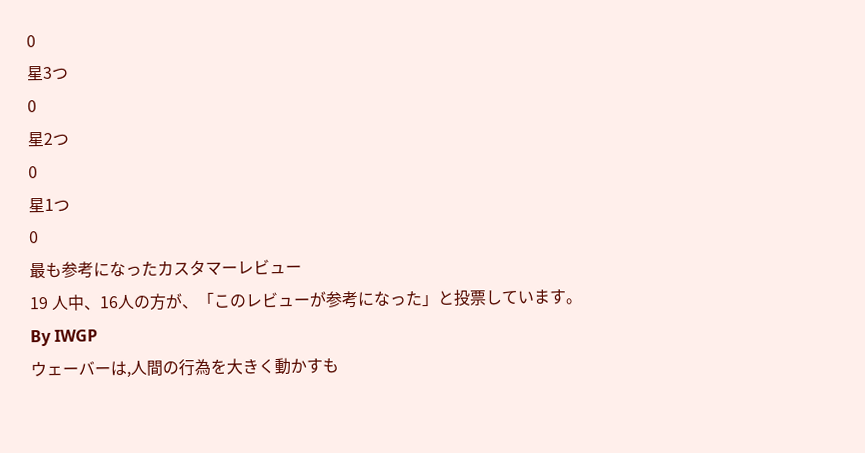0
星3つ
0
星2つ
0
星1つ
0
最も参考になったカスタマーレビュー
19 人中、16人の方が、「このレビューが参考になった」と投票しています。
By IWGP
ウェーバーは,人間の行為を大きく動かすも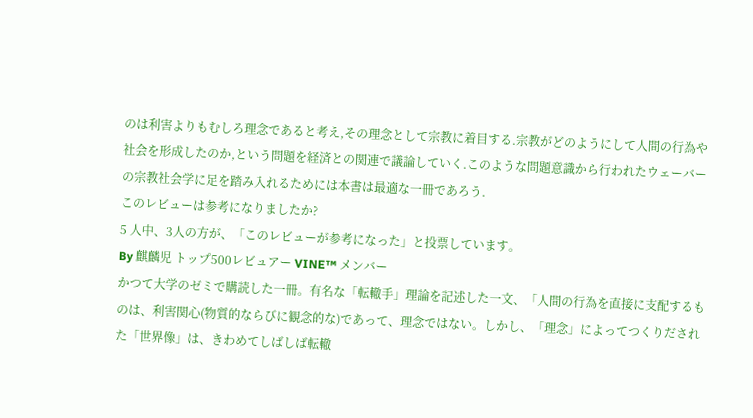のは利害よりもむしろ理念であると考え,その理念として宗教に着目する.宗教がどのようにして人間の行為や社会を形成したのか,という問題を経済との関連で議論していく.このような問題意識から行われたウェーバーの宗教社会学に足を踏み入れるためには本書は最適な一冊であろう.
このレビューは参考になりましたか?
5 人中、3人の方が、「このレビューが参考になった」と投票しています。
By 麒麟児 トップ500レビュアー VINE™ メンバー
かつて大学のゼミで購読した一冊。有名な「転轍手」理論を記述した一文、「人間の行為を直接に支配するものは、利害関心(物質的ならびに観念的な)であって、理念ではない。しかし、「理念」によってつくりだされた「世界像」は、きわめてしばしば転轍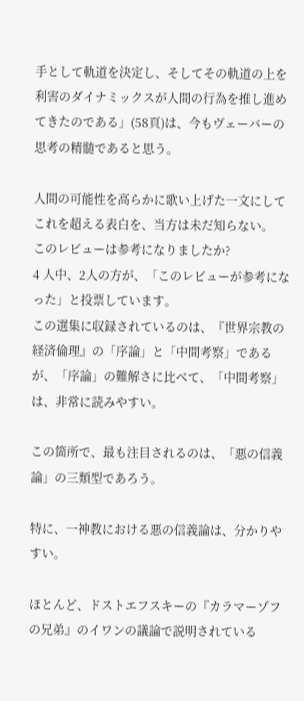手として軌道を決定し、そしてその軌道の上を利害のダイナミックスが人間の行為を推し進めてきたのである」(58頁)は、今もヴェーバーの思考の精髄であると思う。

人間の可能性を高らかに歌い上げた一文にしてこれを超える表白を、当方は未だ知らない。
このレビューは参考になりましたか?
4 人中、2人の方が、「このレビューが参考になった」と投票しています。
この選集に収録されているのは、『世界宗教の経済倫理』の「序論」と「中間考察」であるが、「序論」の難解さに比べて、「中間考察」は、非常に読みやすい。

この箇所で、最も注目されるのは、「悪の信義論」の三類型であろう。

特に、一神教における悪の信義論は、分かりやすい。

ほとんど、ドストエフスキーの『カラマーゾフの兄弟』のイワンの議論で説明されている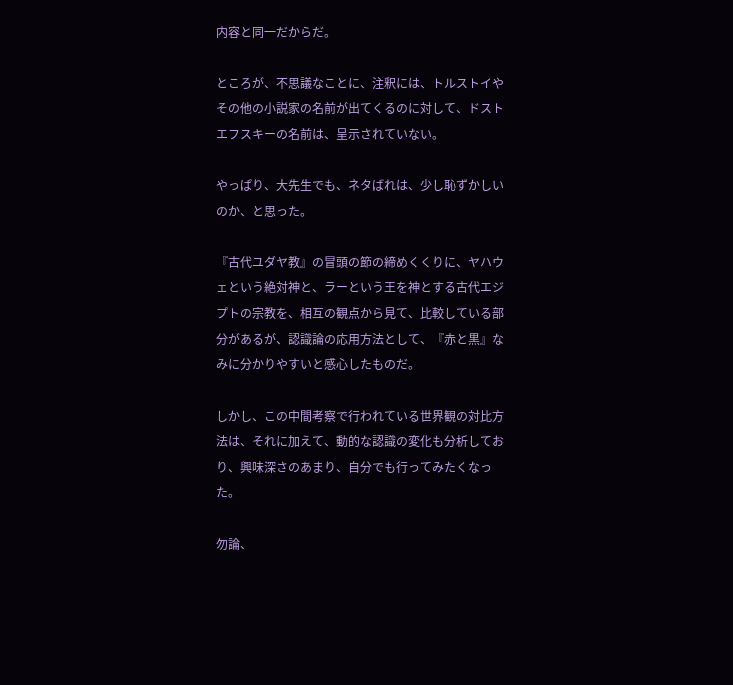内容と同一だからだ。

ところが、不思議なことに、注釈には、トルストイやその他の小説家の名前が出てくるのに対して、ドストエフスキーの名前は、呈示されていない。

やっぱり、大先生でも、ネタばれは、少し恥ずかしいのか、と思った。

『古代ユダヤ教』の冒頭の節の締めくくりに、ヤハウェという絶対神と、ラーという王を神とする古代エジプトの宗教を、相互の観点から見て、比較している部分があるが、認識論の応用方法として、『赤と黒』なみに分かりやすいと感心したものだ。

しかし、この中間考察で行われている世界観の対比方法は、それに加えて、動的な認識の変化も分析しており、興味深さのあまり、自分でも行ってみたくなった。

勿論、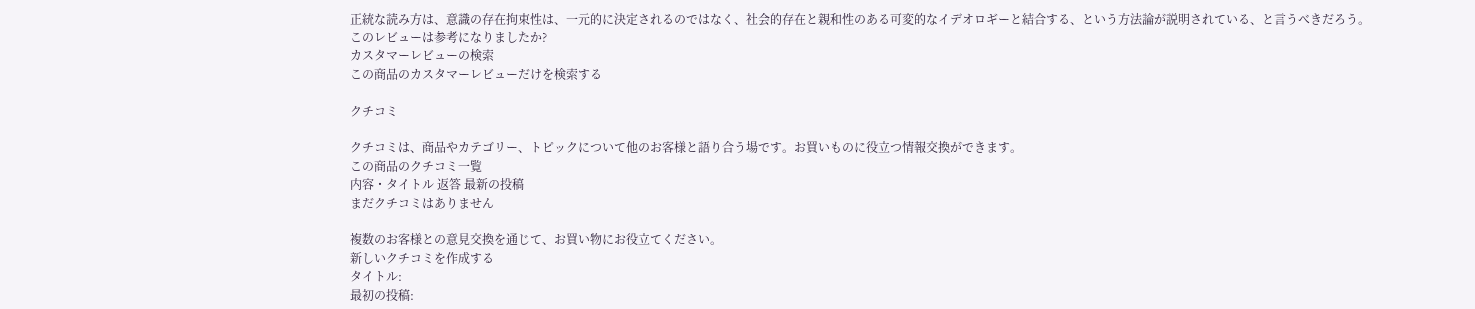正統な読み方は、意識の存在拘束性は、一元的に決定されるのではなく、社会的存在と親和性のある可変的なイデオロギーと結合する、という方法論が説明されている、と言うべきだろう。
このレビューは参考になりましたか?
カスタマーレビューの検索
この商品のカスタマーレビューだけを検索する

クチコミ

クチコミは、商品やカテゴリー、トピックについて他のお客様と語り合う場です。お買いものに役立つ情報交換ができます。
この商品のクチコミ一覧
内容・タイトル 返答 最新の投稿
まだクチコミはありません

複数のお客様との意見交換を通じて、お買い物にお役立てください。
新しいクチコミを作成する
タイトル:
最初の投稿: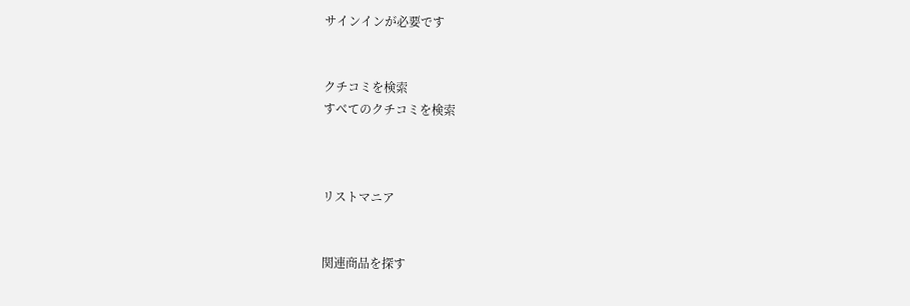サインインが必要です


クチコミを検索
すべてのクチコミを検索



リストマニア


関連商品を探す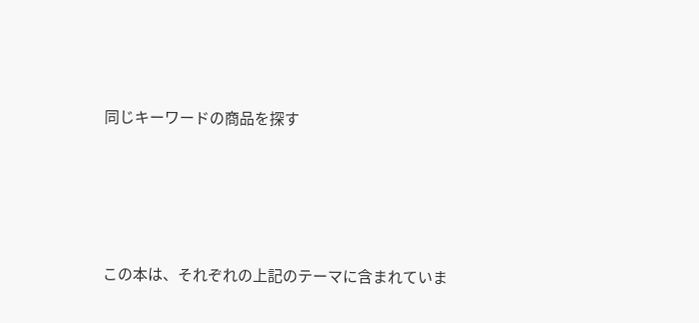同じキーワードの商品を探す




この本は、それぞれの上記のテーマに含まれていま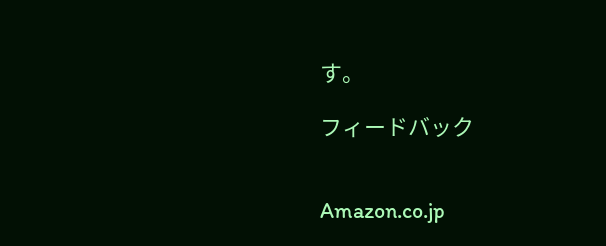す。

フィードバック


Amazon.co.jp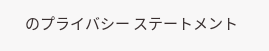のプライバシー ステートメント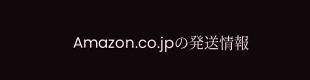Amazon.co.jpの発送情報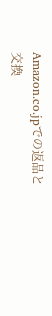Amazon.co.jpでの返品と交換